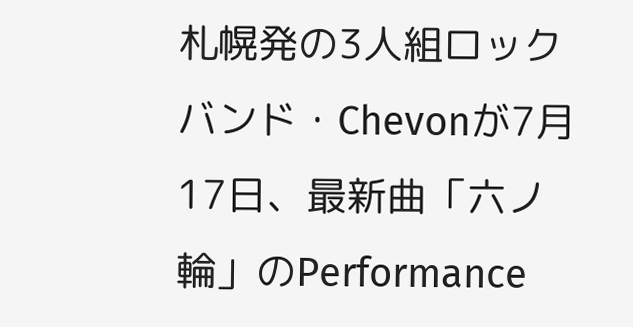札幌発の3人組ロックバンド・Chevonが7月17日、最新曲「六ノ輪」のPerformance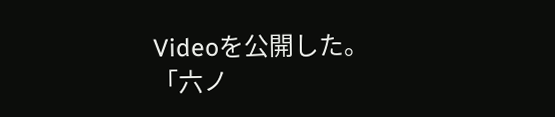Videoを公開した。
「六ノ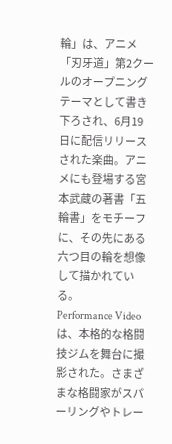輪」は、アニメ「刃牙道」第2クールのオープニングテーマとして書き下ろされ、6月19日に配信リリースされた楽曲。アニメにも登場する宮本武蔵の著書「五輪書」をモチーフに、その先にある六つ目の輪を想像して描かれている。
Performance Videoは、本格的な格闘技ジムを舞台に撮影された。さまざまな格闘家がスパーリングやトレー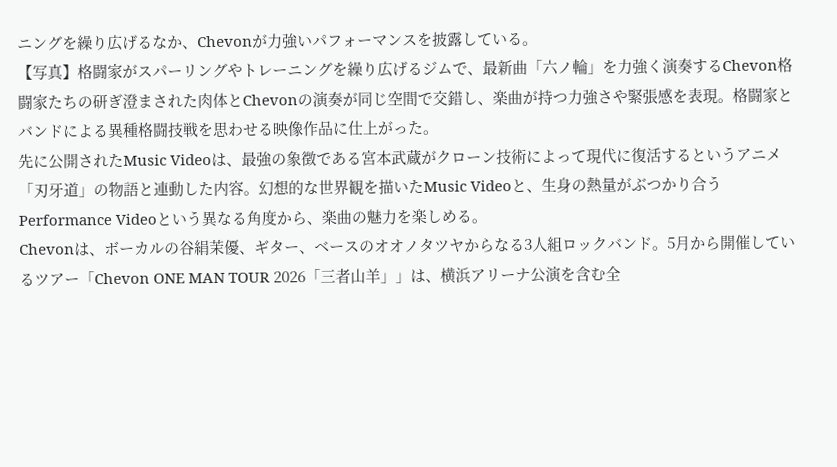ニングを繰り広げるなか、Chevonが力強いパフォーマンスを披露している。
【写真】格闘家がスパーリングやトレーニングを繰り広げるジムで、最新曲「六ノ輪」を力強く演奏するChevon格闘家たちの研ぎ澄まされた肉体とChevonの演奏が同じ空間で交錯し、楽曲が持つ力強さや緊張感を表現。格闘家とバンドによる異種格闘技戦を思わせる映像作品に仕上がった。
先に公開されたMusic Videoは、最強の象徴である宮本武蔵がクローン技術によって現代に復活するというアニメ「刃牙道」の物語と連動した内容。幻想的な世界観を描いたMusic Videoと、生身の熱量がぶつかり合うPerformance Videoという異なる角度から、楽曲の魅力を楽しめる。
Chevonは、ボーカルの谷絹茉優、ギター、ベースのオオノタツヤからなる3人組ロックバンド。5月から開催しているツアー「Chevon ONE MAN TOUR 2026「三者山羊」」は、横浜アリーナ公演を含む全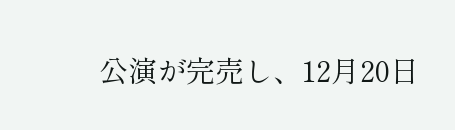公演が完売し、12月20日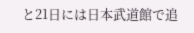と21日には日本武道館で追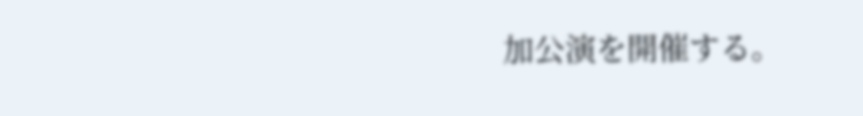加公演を開催する。